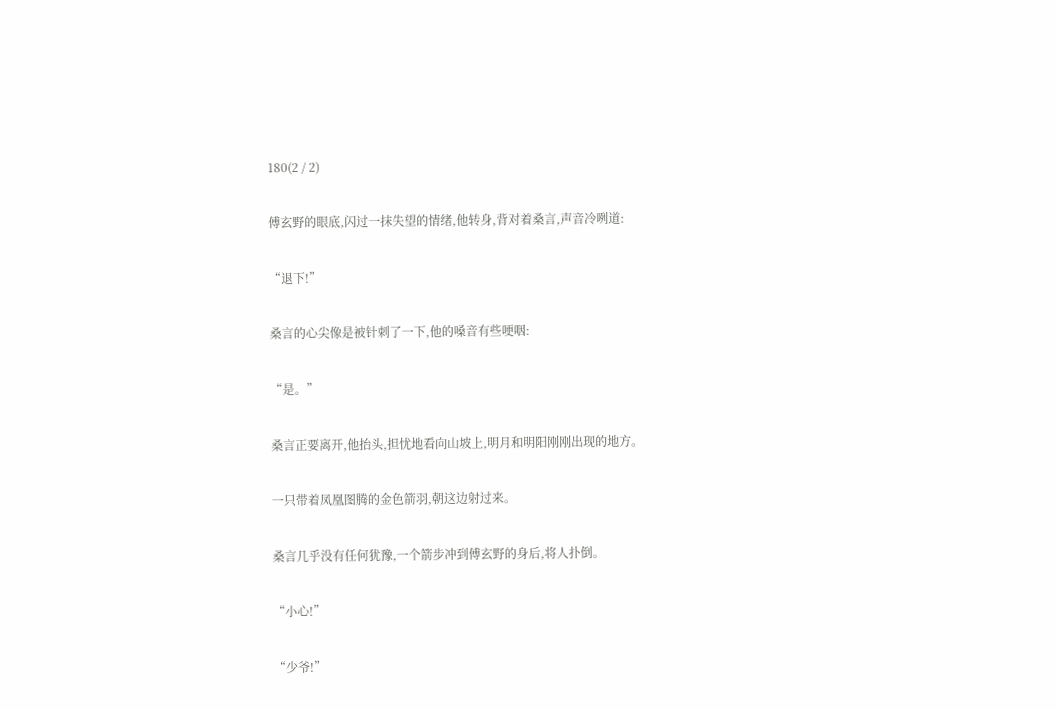180(2 / 2)

傅玄野的眼底,闪过一抹失望的情绪,他转身,背对着桑言,声音冷咧道:

“退下!”

桑言的心尖像是被针刺了一下,他的嗓音有些哽咽:

“是。”

桑言正要离开,他抬头,担忧地看向山坡上,明月和明阳刚刚出现的地方。

一只带着凤凰图腾的金色箭羽,朝这边射过来。

桑言几乎没有任何犹豫,一个箭步冲到傅玄野的身后,将人扑倒。

“小心!”

“少爷!”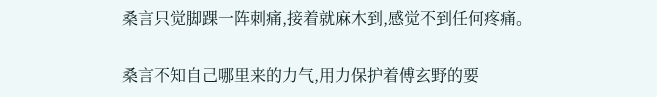桑言只觉脚踝一阵刺痛,接着就麻木到,感觉不到任何疼痛。

桑言不知自己哪里来的力气,用力保护着傅玄野的要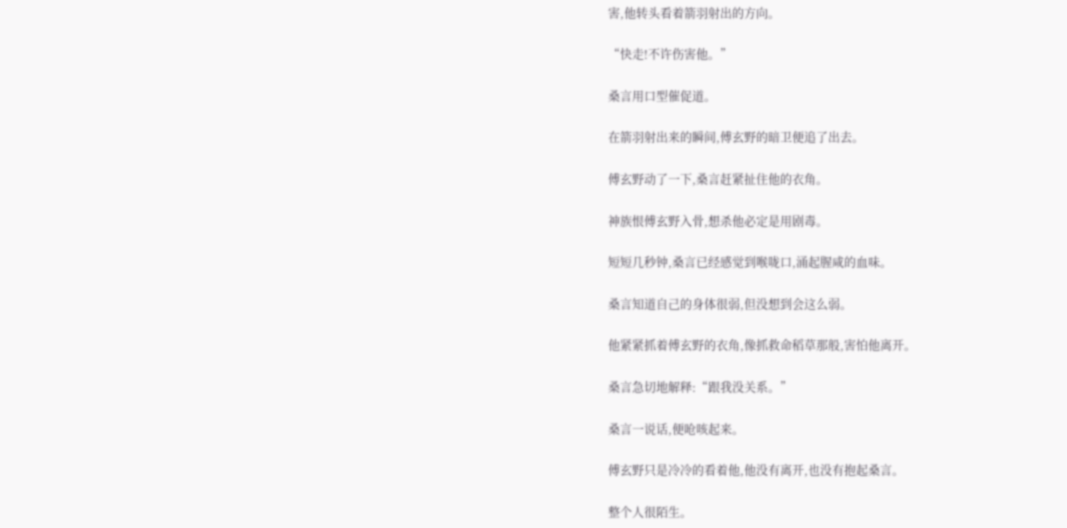害,他转头看着箭羽射出的方向。

“快走!不许伤害他。”

桑言用口型催促道。

在箭羽射出来的瞬间,傅玄野的暗卫便追了出去。

傅玄野动了一下,桑言赶紧扯住他的衣角。

神族恨傅玄野入骨,想杀他必定是用剧毒。

短短几秒钟,桑言已经感觉到喉咙口,涌起腥咸的血味。

桑言知道自己的身体很弱,但没想到会这么弱。

他紧紧抓着傅玄野的衣角,像抓救命稻草那般,害怕他离开。

桑言急切地解释:“跟我没关系。”

桑言一说话,便呛咳起来。

傅玄野只是冷冷的看着他,他没有离开,也没有抱起桑言。

整个人很陌生。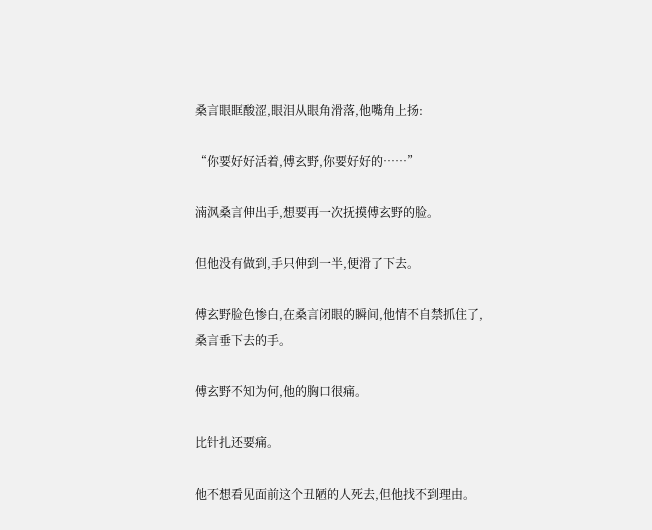桑言眼眶酸涩,眼泪从眼角滑落,他嘴角上扬:

“你要好好活着,傅玄野,你要好好的……”

湳沨桑言伸出手,想要再一次抚摸傅玄野的脸。

但他没有做到,手只伸到一半,便滑了下去。

傅玄野脸色惨白,在桑言闭眼的瞬间,他情不自禁抓住了,桑言垂下去的手。

傅玄野不知为何,他的胸口很痛。

比针扎还要痛。

他不想看见面前这个丑陋的人死去,但他找不到理由。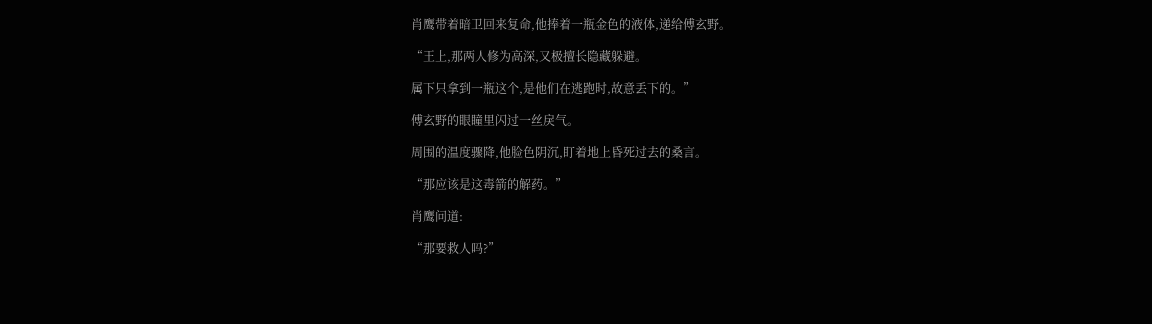肖鹰带着暗卫回来复命,他捧着一瓶金色的液体,递给傅玄野。

“王上,那两人修为高深,又极擅长隐藏躲避。

属下只拿到一瓶这个,是他们在逃跑时,故意丢下的。”

傅玄野的眼瞳里闪过一丝戾气。

周围的温度骤降,他脸色阴沉,盯着地上昏死过去的桑言。

“那应该是这毒箭的解药。”

肖鹰问道:

“那要救人吗?”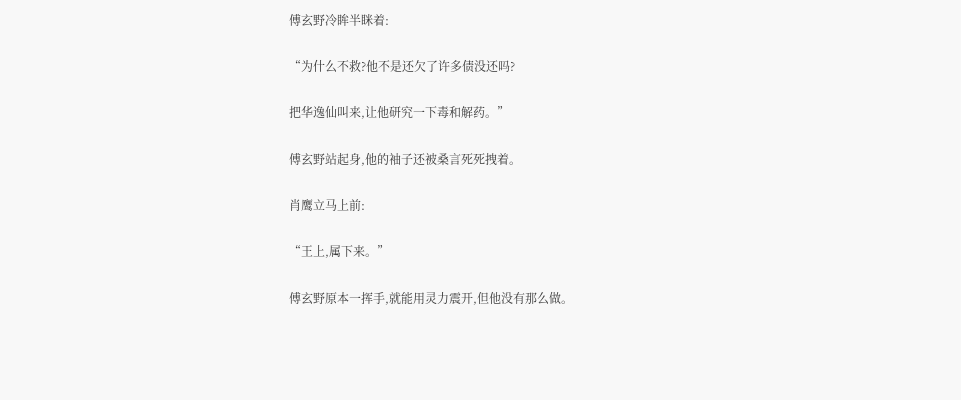傅玄野冷眸半眯着:

“为什么不救?他不是还欠了许多债没还吗?

把华逸仙叫来,让他研究一下毒和解药。”

傅玄野站起身,他的袖子还被桑言死死拽着。

肖鹰立马上前:

“王上,属下来。”

傅玄野原本一挥手,就能用灵力震开,但他没有那么做。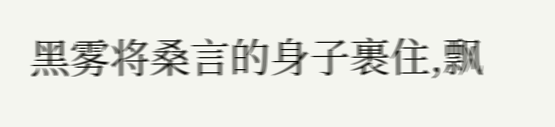黑雾将桑言的身子裹住,飘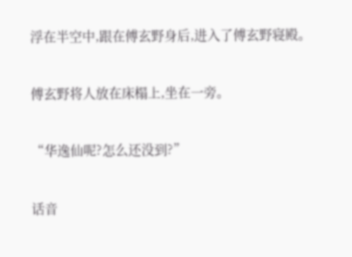浮在半空中,跟在傅玄野身后,进入了傅玄野寝殿。

傅玄野将人放在床榻上,坐在一旁。

“华逸仙呢?怎么还没到?”

话音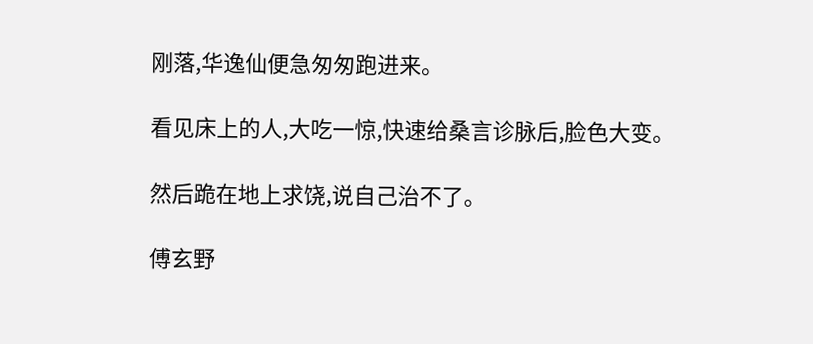刚落,华逸仙便急匆匆跑进来。

看见床上的人,大吃一惊,快速给桑言诊脉后,脸色大变。

然后跪在地上求饶,说自己治不了。

傅玄野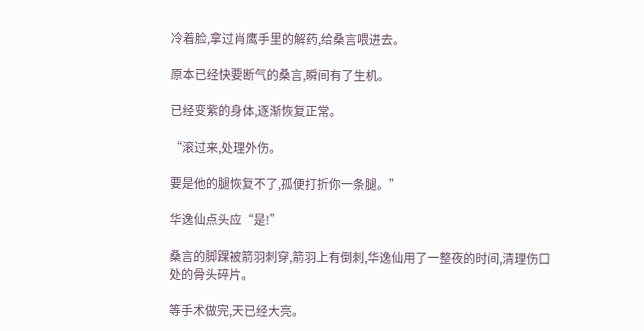冷着脸,拿过肖鹰手里的解药,给桑言喂进去。

原本已经快要断气的桑言,瞬间有了生机。

已经变紫的身体,逐渐恢复正常。

“滚过来,处理外伤。

要是他的腿恢复不了,孤便打折你一条腿。”

华逸仙点头应“是!”

桑言的脚踝被箭羽刺穿,箭羽上有倒刺,华逸仙用了一整夜的时间,清理伤口处的骨头碎片。

等手术做完,天已经大亮。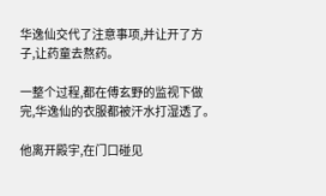华逸仙交代了注意事项,并让开了方子,让药童去熬药。

一整个过程,都在傅玄野的监视下做完,华逸仙的衣服都被汗水打湿透了。

他离开殿宇,在门口碰见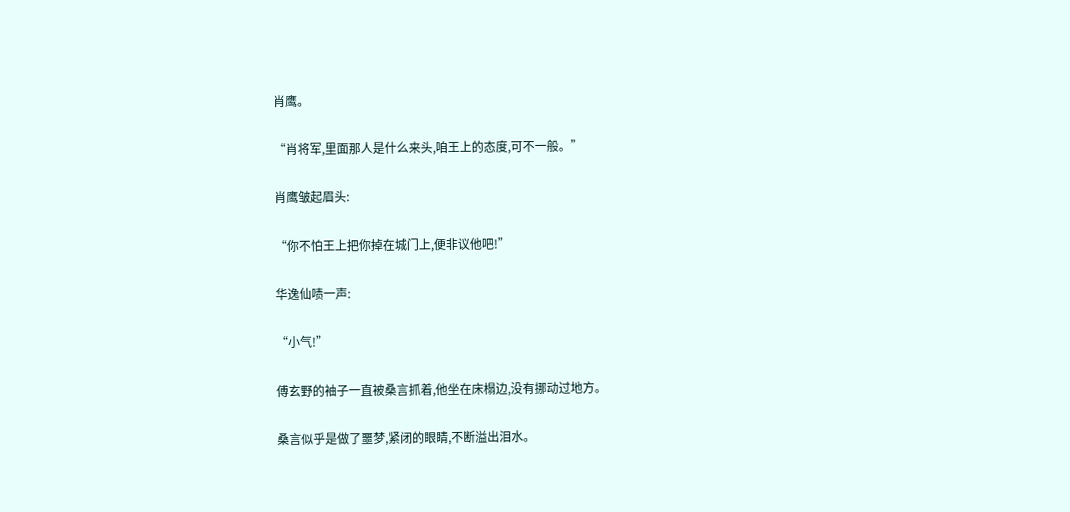肖鹰。

“肖将军,里面那人是什么来头,咱王上的态度,可不一般。”

肖鹰皱起眉头:

“你不怕王上把你掉在城门上,便非议他吧!”

华逸仙啧一声:

“小气!”

傅玄野的袖子一直被桑言抓着,他坐在床榻边,没有挪动过地方。

桑言似乎是做了噩梦,紧闭的眼睛,不断溢出泪水。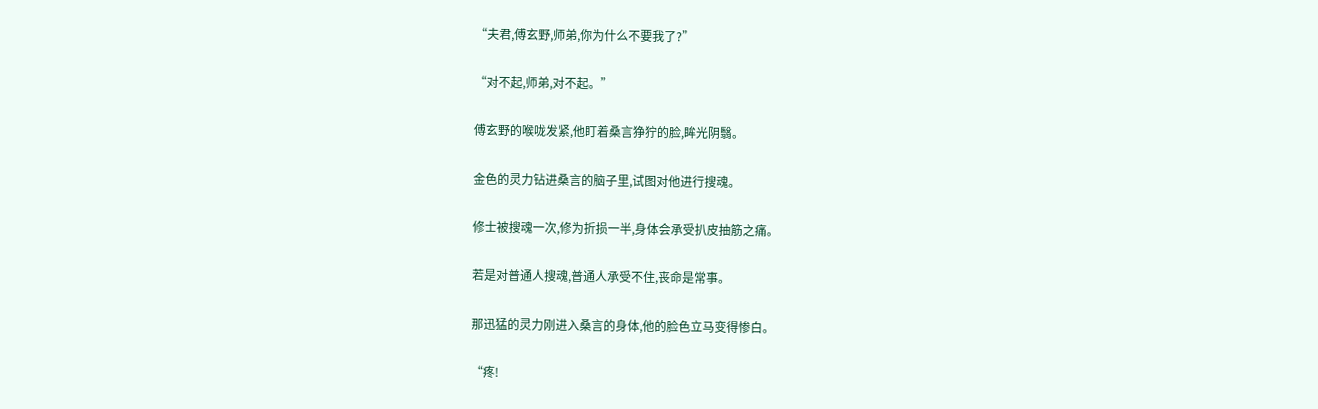“夫君,傅玄野,师弟,你为什么不要我了?”

“对不起,师弟,对不起。”

傅玄野的喉咙发紧,他盯着桑言狰狞的脸,眸光阴翳。

金色的灵力钻进桑言的脑子里,试图对他进行搜魂。

修士被搜魂一次,修为折损一半,身体会承受扒皮抽筋之痛。

若是对普通人搜魂,普通人承受不住,丧命是常事。

那迅猛的灵力刚进入桑言的身体,他的脸色立马变得惨白。

“疼!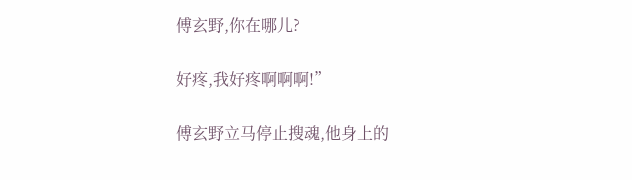傅玄野,你在哪儿?

好疼,我好疼啊啊啊!”

傅玄野立马停止搜魂,他身上的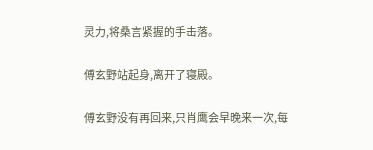灵力,将桑言紧握的手击落。

傅玄野站起身,离开了寝殿。

傅玄野没有再回来,只肖鹰会早晚来一次,每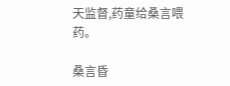天监督,药童给桑言喂药。

桑言昏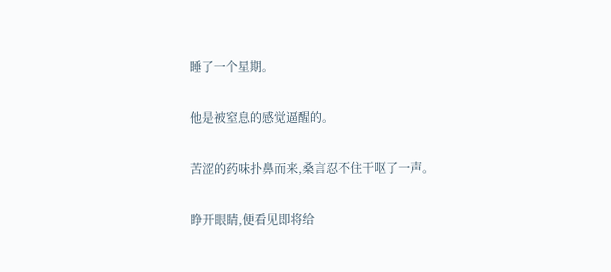睡了一个星期。

他是被窒息的感觉逼醒的。

苦涩的药味扑鼻而来,桑言忍不住干呕了一声。

睁开眼睛,便看见即将给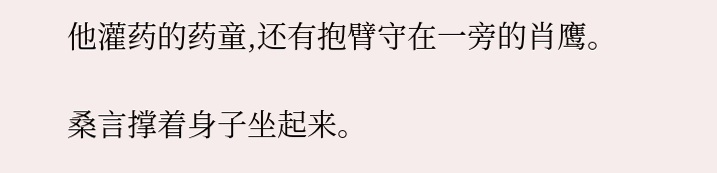他灌药的药童,还有抱臂守在一旁的肖鹰。

桑言撑着身子坐起来。